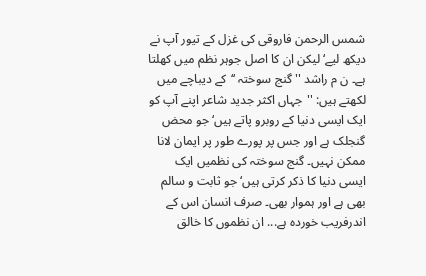شمس الرحمن فاروقی کی غزل کے تیور آپ نے دیکھ لیے‘ لیکن ان کا اصل جوہر نظم میں کھلتا ہے۔ ن م راشد ''گنج سوختہ ‘‘کے دیباچے میں لکھتے ہیں: ''جہاں اکثر جدید شاعر اپنے آپ کو ایک ایسی دنیا کے روبرو پاتے ہیں‘ جو محض گنجلک ہے اور جس پر پورے طور پر ایمان لانا ممکن نہیں۔ گنج سوختہ کی نظمیں ایک ایسی دنیا کا ذکر کرتی ہیں‘ جو ثابت و سالم بھی ہے اور ہموار بھی۔ صرف انسان اس کے اندرفریب خوردہ ہے... ان نظموں کا خالق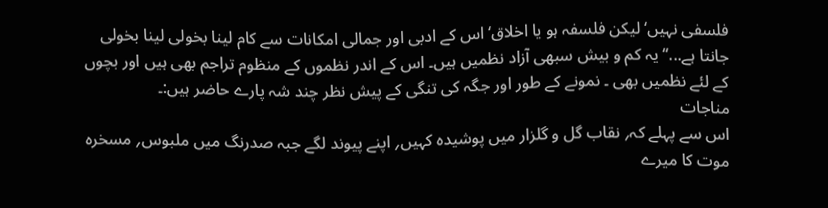فلسفی نہیں‘ لیکن فلسفہ ہو یا اخلاق‘ اس کے ادبی اور جمالی امکانات سے کام لینا بخولی لینا بخولی جانتا ہے...‘‘ یہ کم و بیش سبھی آزاد نظمیں ہیں۔ اس کے اندر نظموں کے منظوم تراجم بھی ہیں اور بچوں کے لئے نظمیں بھی ۔ نمونے کے طور اور جگہ کی تنگی کے پیش نظر چند شہ پارے حاضر ہیں:۔
مناجات
اس سے پہلے کہ؍ نقاب گل و گلزار میں پوشیدہ کہیں؍ اپنے پیوند لگے جبہ صدرنگ میں ملبوس؍ مسخرہ موت کا میرے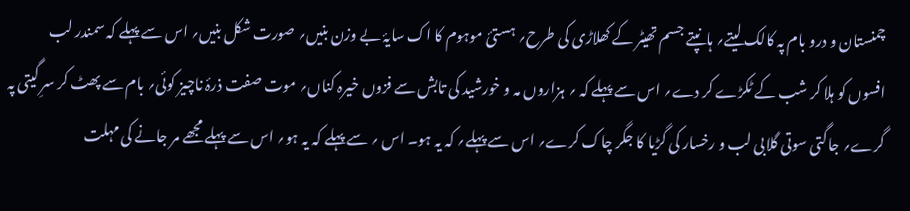چمنستان و درو بام پہ کالک لیتے؍ ہانپتے جسم تھیٹر کے کھلاڑی کی طرح؍ ہستیٔ موہوم کا اک سایۂ بے وزن بنیں؍ صورت شکل بنیں؍ اس سے پہلے کہ سمندر لب افسوں کو ہلا کر شب کے ٹکڑے کر دے؍ اس سے پہلے کہ ؍ ہزاروں مہ و خورشید کی تابش سے فزوں خیرہ کناں؍ موت صفت ذرۂ ناچیز کوئی؍ بام سے پھٹ کر سرِ گیتی پہ گرے؍ جاگتی سوتی گلابی لب و رخسار کی گڑیا کا جگر چاک کرے؍ اس سے پہلے؍ کہ یہ ہو۔ اس ؍ سے پہلے کہ یہ ہو؍ اس سے پہلے مجھے مر جانے کی مہلت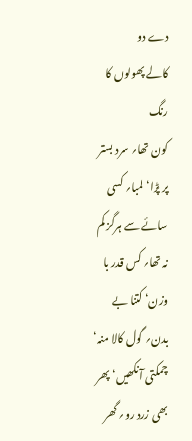دے دو
کالے پھولوں کا رنگ
کون تھا؍ سرد بستر پر پڑا‘لمبا؍ کسی سائے سے ہرگز کم نہ تھا؍ کس قدر با وزن‘ کتنا بے بدن؍ گول کالا منہ‘ چمکتی آنکھیں‘ پھر بھی زرد رو؍ گھر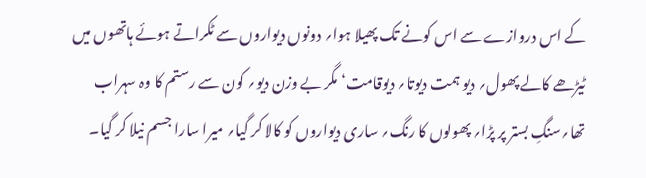کے اس دروازے سے اس کونے تک پھیلا ہوا؍ دونوں دیواروں سے ٹکراتے ہوئے ہاتھوں میں ٹیڑھے کالے پھول؍ دیو ہمت دیوتا؍ دیوقامت‘ مگر بے وزن دیو؍ کون سے رستم کا وہ سہراب تھا؍سنگِ بستر پر پڑا؍ پھولوں کا رنگ؍ ساری دیواروں کو کالا کر گیا؍ میرا سارا جسم نیلا کر گیا۔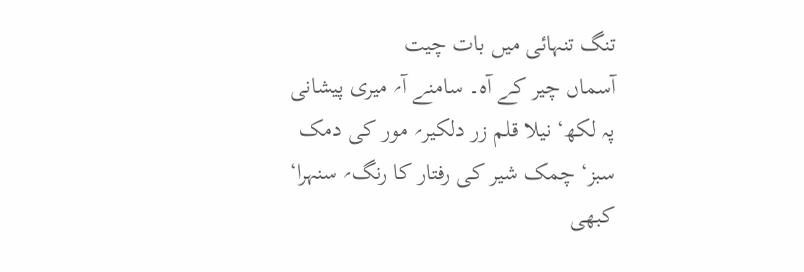تنگ تنہائی میں بات چیت
آسماں چیر کے آہ۔ سامنے آ؍ میری پیشانی پہ لکھ‘ نیلا قلم زر دلکیر؍ مور کی دمک سبز‘ چمک شیر کی رفتار کا رنگ؍ سنہرا‘ کبھی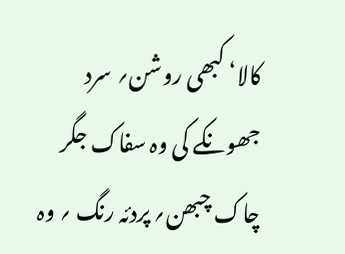کالا‘ کبھی روشن؍ سرد جھونکے کی وہ سفاک جگر چاک چبھن؍ پردئہ رنگ ؍ وہ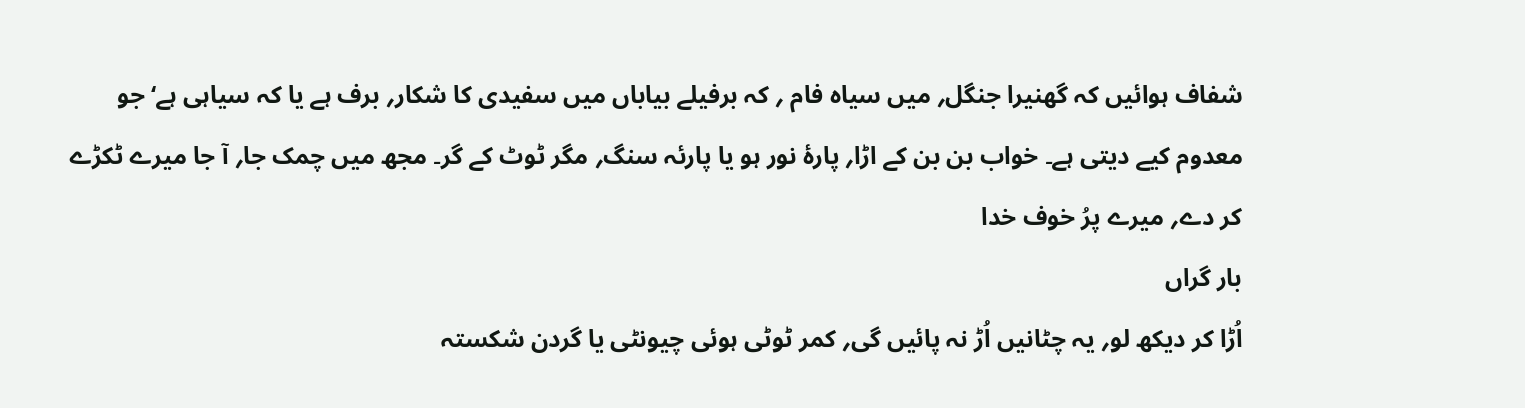شفاف ہوائیں کہ گھنیرا جنگل؍ میں سیاہ فام ؍ کہ برفیلے بیاباں میں سفیدی کا شکار؍ برف ہے یا کہ سیاہی ہے‘ جو معدوم کیے دیتی ہے۔ خواب بن بن کے اڑا؍ پارۂ نور ہو یا پارئہ سنگ؍ مگر ٹوٹ کے گر۔ مجھ میں چمک جا؍ آ جا میرے ٹکڑے کر دے؍ میرے پرُ خوف خدا
بار گراں
اُڑا کر دیکھ لو؍ یہ چٹانیں اُڑ نہ پائیں گی؍ کمر ٹوٹی ہوئی چیونٹی یا گردن شکستہ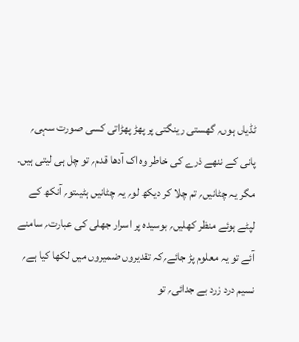ٹڈیاں ہوں؍ گھستی رینگتی پر پھڑ پھڑاتی کسی صورت سہی؍ پانی کے ننھے ذرے کی خاطر وہ اک آدھا قدم؍ تو چل ہی لیتی ہیں۔ مگر یہ چٹانیں؍ تم چلا کر دیکھ لو؍ یہ چٹانیں ہٹیںتو؍ آنکھ کے لپٹے ہوئے منظر کھلیں؍ بوسیدہ پر اسرار جھلی کی عبارت؍ سامنے آئے تو یہ معلوم پڑ جائے؍کہ تقدیروں ضمیروں میں لکھا کیا ہے؍ نسیم درد زرد بے جدائی؍ تو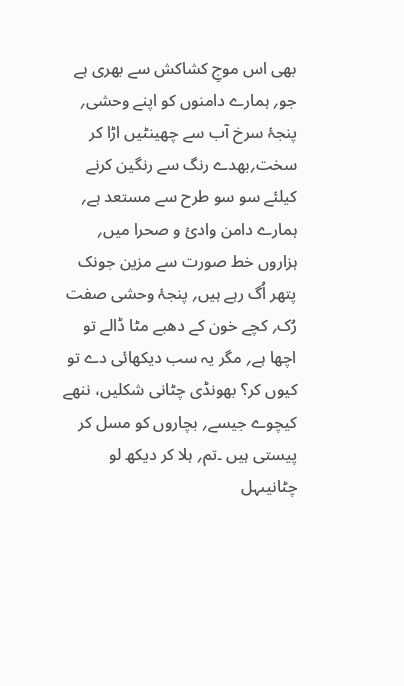بھی اس موجِ کشاکش سے بھری ہے جو؍ ہمارے دامنوں کو اپنے وحشی؍ پنجۂ سرخ آب سے چھینٹیں اڑا کر سخت؍بھدے رنگ سے رنگین کرنے کیلئے سو سو طرح سے مستعد ہے؍ ہمارے دامن وادیٔ و صحرا میں؍ ہزاروں خط صورت سے مزین جونک پتھر اُگ رہے ہیں؍ پنجۂ وحشی صفت رُک؍ کچے خون کے دھبے مٹا ڈالے تو اچھا ہے؍ مگر یہ سب دیکھائی دے تو کیوں کر؟ بھونڈی چٹانی شکلیں، ننھے کیچوے جیسے؍ بچاروں کو مسل کر پیستی ہیں ۔تم؍ ہلا کر دیکھ لو چٹانیںہل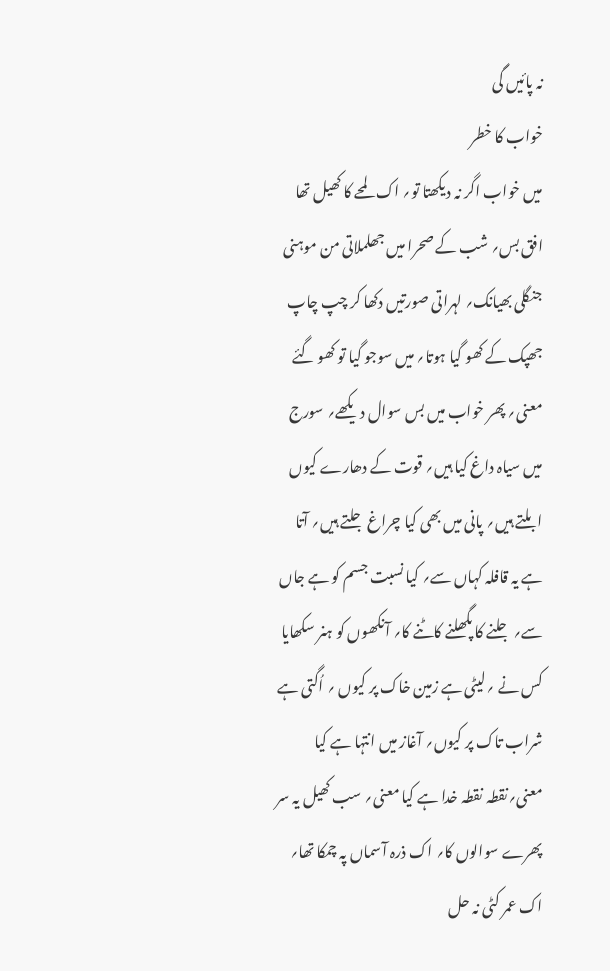نہ پائیں گی
خواب کا خطر
میں خواب اگر نہ دیکھتا تو؍ اک لمحے کا کھیل تھا افق بس؍ شب کے صحرا میں جھلملاتی من موہنی جنگلی بھیانک؍ لہراتی صورتیں دکھا کر چپ چاپ جھپک کے کھو گیا ہوتا؍ میں سوجو گیا تو کھو گئے معنی؍ پھر خواب میں بس سوال دیکھے؍ سورج میں سیاہ داغ کیا ہیں؍ قوت کے دھارے کیوں ابلتے ہیں؍ پانی میں بھی کیا چراغ جلتے ہیں؍ آتا ہے یہ قافلہ کہاں سے؍ کیا نسبت جسم کو ہے جاں سے؍ جلنے کا پگھلنے کاٹنے کا؍ آنکھوں کو ہنر سکھایا کس نے ؍لیٹی ہے زمین خاک پر کیوں ؍ اُگتی ہے شراب تاک پر کیوں؍ آغاز میں انتہا ہے کیا معنی؍نقطہ نقطہ خدا ہے کیا معنی؍ سب کھیل یہ سر پھرے سوالوں کا؍ اک ذرہ آسماں پہ چمکا تھا؍ اک عمر کٹی نہ حل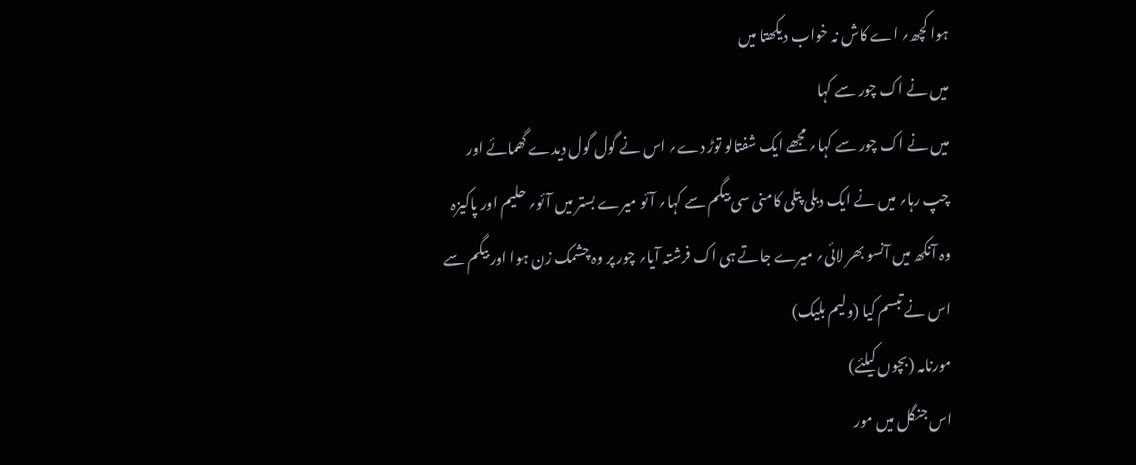ہوا کچھ؍ اے کاش نہ خواب دیکھتا میں
میں نے اک چور سے کہا
میں نے اک چور سے کہا؍ مجھے ایک شفتالو توڑ دے؍ اس نے گول گول دیدے گھمائے اور چپ رہا؍ میں نے ایک دبلی پتلی کامنی سی بیگم سے کہا؍ آئو میرے بستر میں آئو؍ حلیم اور پاکیزہ وہ آنکھ میں آنسو بھر لائی؍ میرے جاتے ہی اک فرشتہ آیا؍ چور پر وہ چشمک زن ہوا اور بیگم سے اس نے تبسم کیا (ولیم بلیک)
مورنامہ (بچوں کیلئے)
اس جنگل میں مور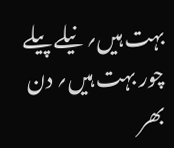بہت ہیں؍ نیلے پیلے چور بہت ہیں؍ دن بھر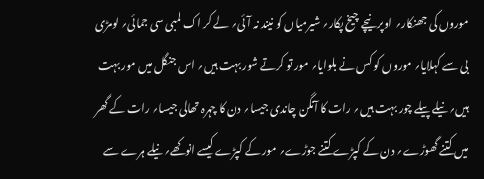موروں کی جھنکار؍ اوپر نیچے چیخ پکار؍ شیرمیاں کو نیند نہ آئی؍ لے کر اک لمبی سی جمائی؍ لومڑی بی سے کہلایا؍ موروں کو کس نے بلوایا؍ مور تو کرتے شور بہت ہیں؍ اس جنگل میں مور بہت ہیں؍ نیلے پیلے چور بہت ہیں؍ رات کا آنگن چاندی جیسا؍ دن کا چہرہ تھالی جیسا؍ رات کے گھر میں کتنے گھوڑے؍ دن کے کپڑے کتنے جوڑے؍ مور کے کپڑے کیسے انوکھے؍ نیلے ہرے سے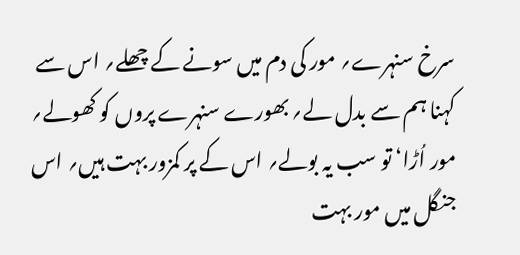سرخ سنہرے؍ مور کی دم میں سونے کے چھلے؍ اس سے کہنا ہم سے بدل لے؍ بھورے سنہرے پروں کو کھولے؍ مور اُڑا‘ تو سب یہ بولے؍ اس کے پر کمزور بہت ہیں؍ اس جنگل میں مور بہت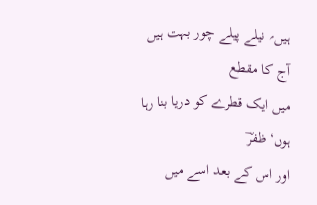ہیں؍ نیلے پیلے چور بہت ہیں
آج کا مقطع
میں ایک قطرے کو دریا بنا رہا ہوں‘ ظفرؔ
اور اس کے بعد اسے میں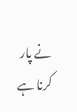نے پار کرنا ہے